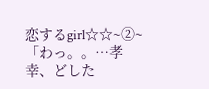恋するgirl☆☆~②~
「わっ。。…孝幸、どした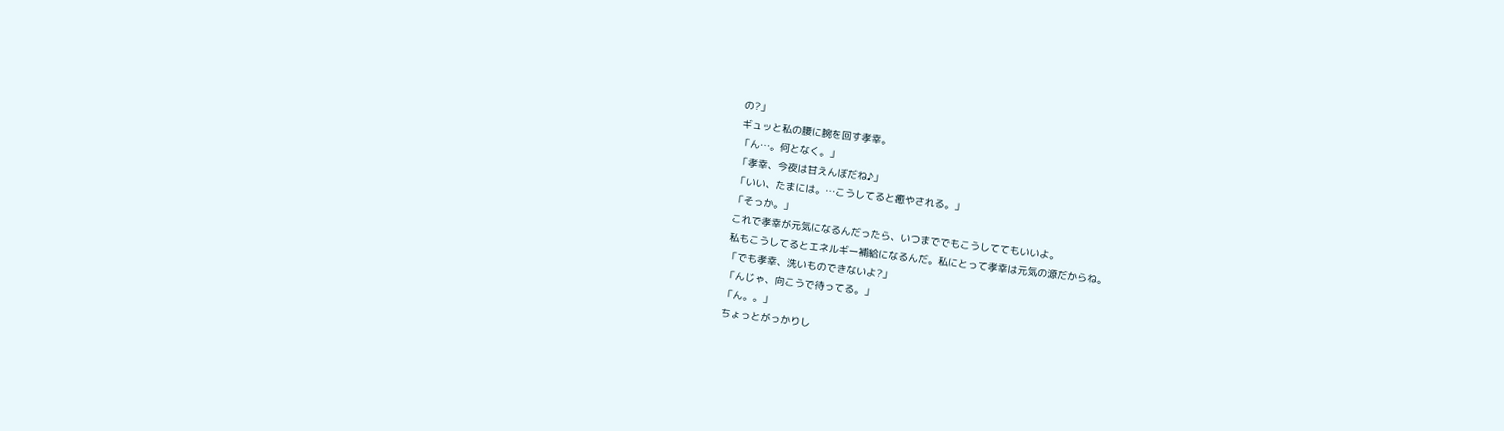の?」
ギュッと私の腰に腕を回す孝幸。
「ん…。何となく。」
「孝幸、今夜は甘えんぼだね♪」
「いい、たまには。…こうしてると癒やされる。」
「そっか。」
これで孝幸が元気になるんだったら、いつまででもこうしててもいいよ。
私もこうしてるとエネルギー補給になるんだ。私にとって孝幸は元気の源だからね。
「でも孝幸、洗いものできないよ?」
「んじゃ、向こうで待ってる。」
「ん。。」
ちょっとがっかりし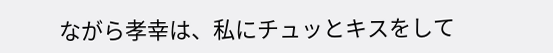ながら孝幸は、私にチュッとキスをして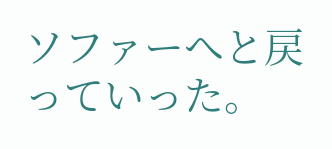ソファーへと戻っていった。